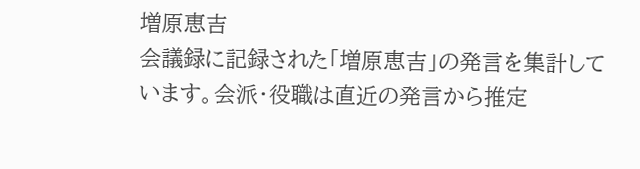増原恵吉
会議録に記録された「増原恵吉」の発言を集計しています。会派・役職は直近の発言から推定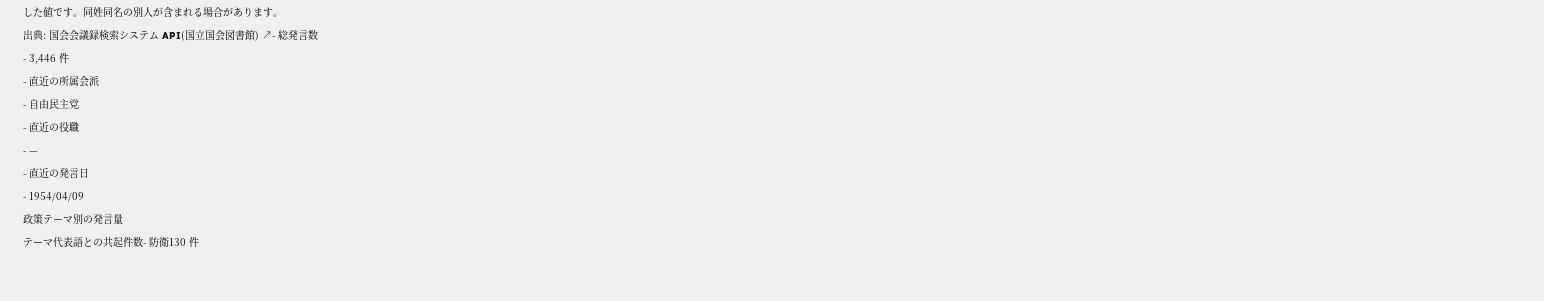した値です。同姓同名の別人が含まれる場合があります。
出典: 国会会議録検索システム API(国立国会図書館) ↗- 総発言数
- 3,446 件
- 直近の所属会派
- 自由民主党
- 直近の役職
- —
- 直近の発言日
- 1954/04/09
政策テーマ別の発言量
テーマ代表語との共起件数- 防衛130 件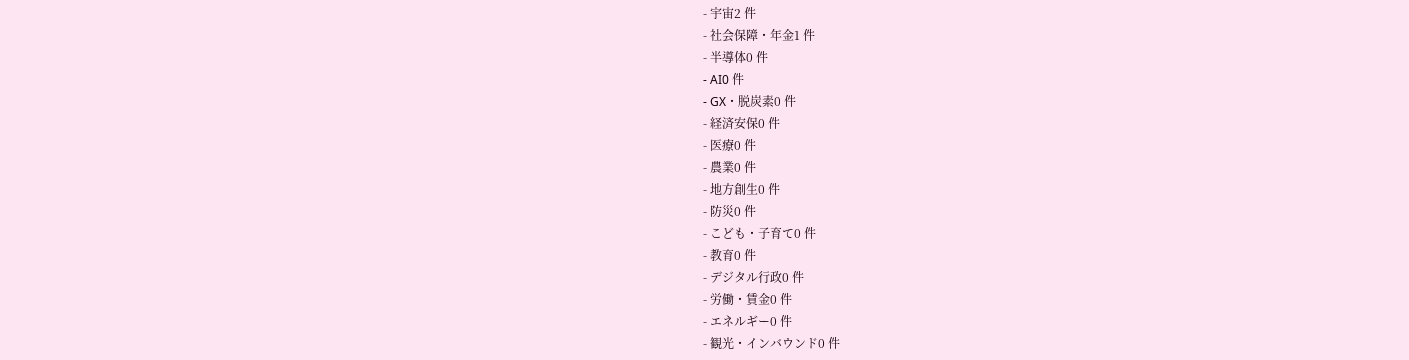- 宇宙2 件
- 社会保障・年金1 件
- 半導体0 件
- AI0 件
- GX・脱炭素0 件
- 経済安保0 件
- 医療0 件
- 農業0 件
- 地方創生0 件
- 防災0 件
- こども・子育て0 件
- 教育0 件
- デジタル行政0 件
- 労働・賃金0 件
- エネルギー0 件
- 観光・インバウンド0 件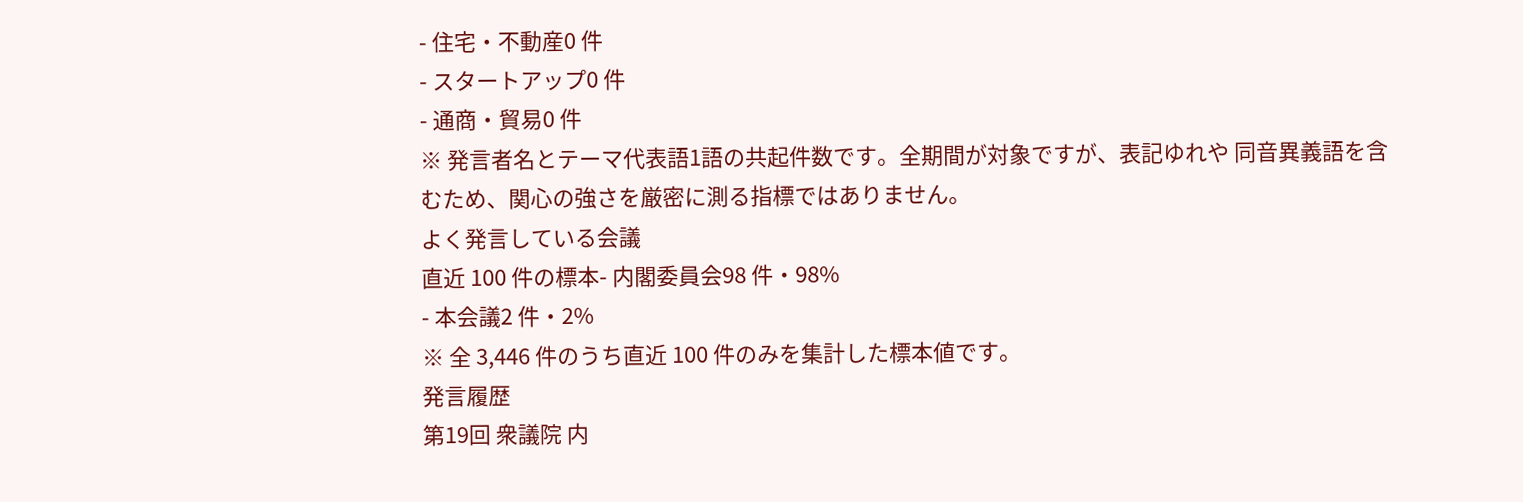- 住宅・不動産0 件
- スタートアップ0 件
- 通商・貿易0 件
※ 発言者名とテーマ代表語1語の共起件数です。全期間が対象ですが、表記ゆれや 同音異義語を含むため、関心の強さを厳密に測る指標ではありません。
よく発言している会議
直近 100 件の標本- 内閣委員会98 件・98%
- 本会議2 件・2%
※ 全 3,446 件のうち直近 100 件のみを集計した標本値です。
発言履歴
第19回 衆議院 内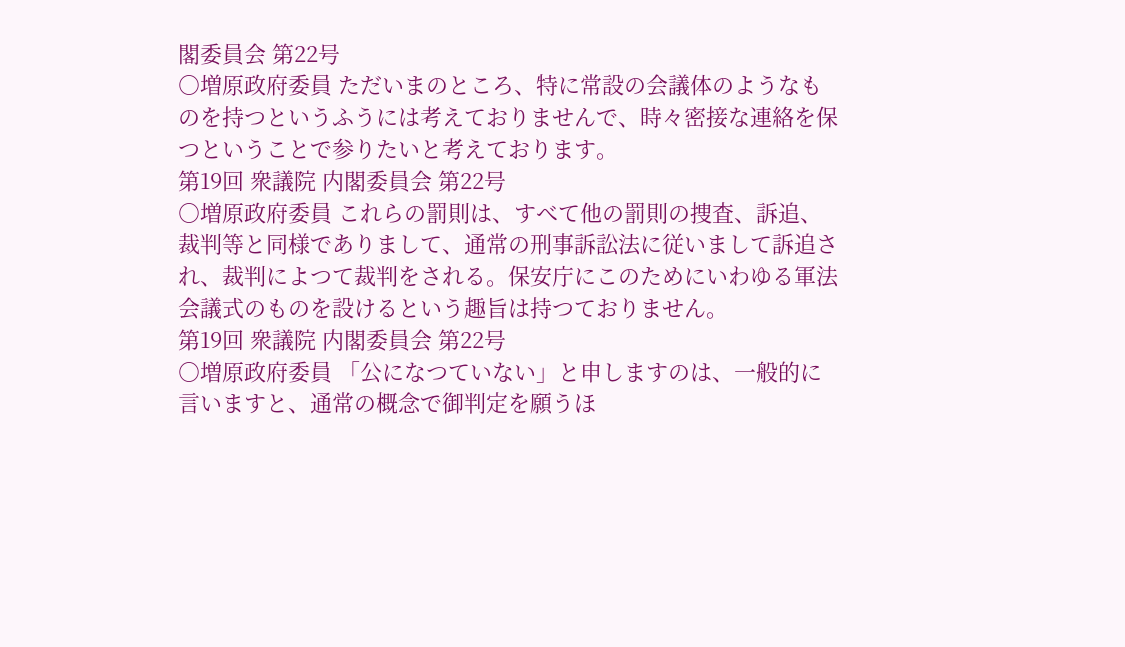閣委員会 第22号
○増原政府委員 ただいまのところ、特に常設の会議体のようなものを持つというふうには考えておりませんで、時々密接な連絡を保つということで参りたいと考えております。
第19回 衆議院 内閣委員会 第22号
○増原政府委員 これらの罰則は、すべて他の罰則の捜査、訴追、裁判等と同様でありまして、通常の刑事訴訟法に従いまして訴追され、裁判によつて裁判をされる。保安庁にこのためにいわゆる軍法会議式のものを設けるという趣旨は持つておりません。
第19回 衆議院 内閣委員会 第22号
○増原政府委員 「公になつていない」と申しますのは、一般的に言いますと、通常の概念で御判定を願うほ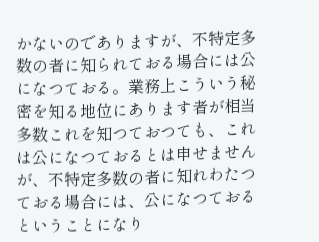かないのでありますが、不特定多数の者に知られておる場合には公になつておる。業務上こういう秘密を知る地位にあります者が相当多数これを知つておつても、これは公になつておるとは申せませんが、不特定多数の者に知れわたつておる場合には、公になつておるということになり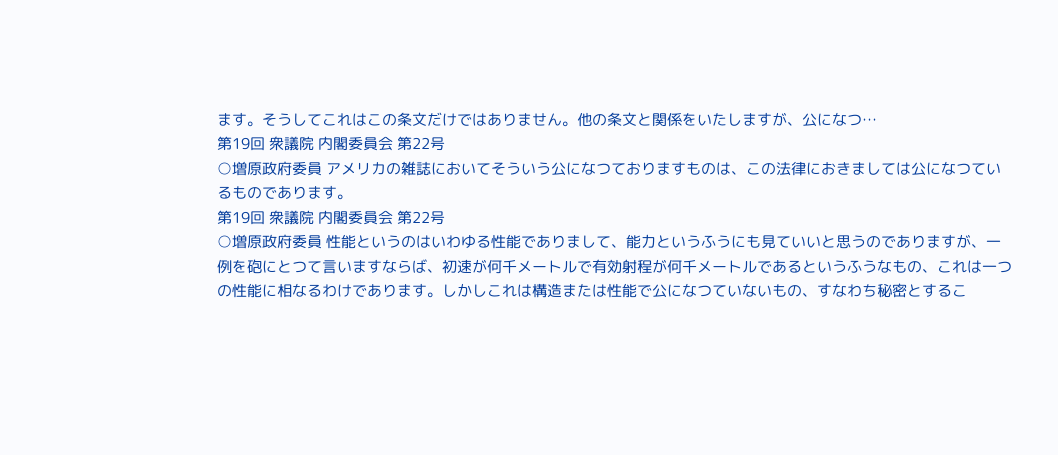ます。そうしてこれはこの条文だけではありません。他の条文と関係をいたしますが、公になつ…
第19回 衆議院 内閣委員会 第22号
○増原政府委員 アメリカの雑誌においてそういう公になつておりますものは、この法律におきましては公になつているものであります。
第19回 衆議院 内閣委員会 第22号
○増原政府委員 性能というのはいわゆる性能でありまして、能力というふうにも見ていいと思うのでありますが、一例を砲にとつて言いますならば、初速が何千メートルで有効射程が何千メートルであるというふうなもの、これは一つの性能に相なるわけであります。しかしこれは構造または性能で公になつていないもの、すなわち秘密とするこ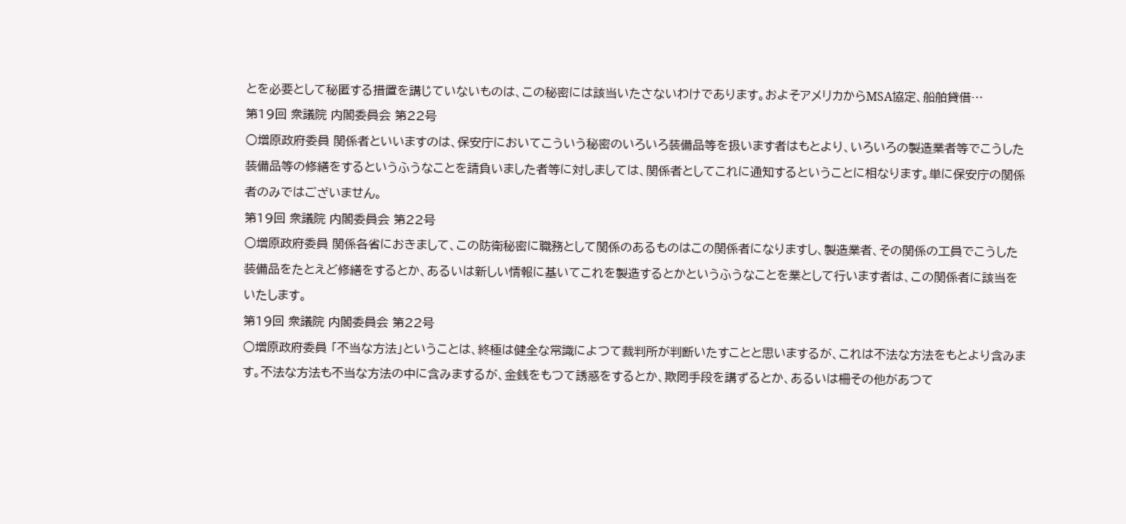とを必要として秘匿する措置を講じていないものは、この秘密には該当いたさないわけであります。およそアメリカからMSA協定、船舶貸借…
第19回 衆議院 内閣委員会 第22号
○増原政府委員 関係者といいますのは、保安庁においてこういう秘密のいろいろ装備品等を扱います者はもとより、いろいろの製造業者等でこうした装備品等の修繕をするというふうなことを請負いました者等に対しましては、関係者としてこれに通知するということに相なります。単に保安庁の関係者のみではございません。
第19回 衆議院 内閣委員会 第22号
○増原政府委員 関係各省におきまして、この防衛秘密に職務として関係のあるものはこの関係者になりますし、製造業者、その関係の工員でこうした装備品をたとえど修繕をするとか、あるいは新しい情報に基いてこれを製造するとかというふうなことを業として行います者は、この関係者に該当をいたします。
第19回 衆議院 内閣委員会 第22号
○増原政府委員 「不当な方法」ということは、終極は健全な常識によつて裁判所が判断いたすことと思いまするが、これは不法な方法をもとより含みます。不法な方法も不当な方法の中に含みまするが、金銭をもつて誘惑をするとか、欺罔手段を講ずるとか、あるいは柵その他があつて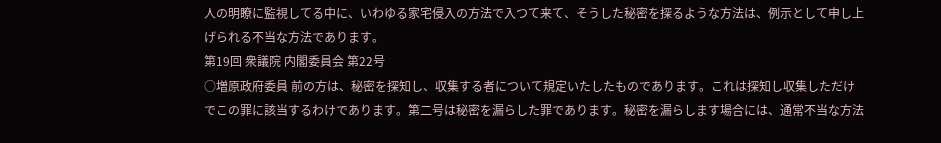人の明瞭に監視してる中に、いわゆる家宅侵入の方法で入つて来て、そうした秘密を探るような方法は、例示として申し上げられる不当な方法であります。
第19回 衆議院 内閣委員会 第22号
○増原政府委員 前の方は、秘密を探知し、収集する者について規定いたしたものであります。これは探知し収集しただけでこの罪に該当するわけであります。第二号は秘密を漏らした罪であります。秘密を漏らします場合には、通常不当な方法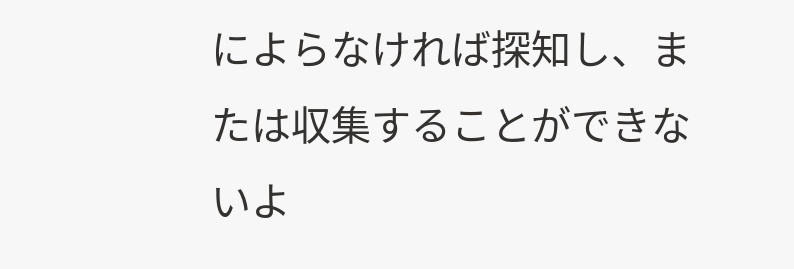によらなければ探知し、または収集することができないよ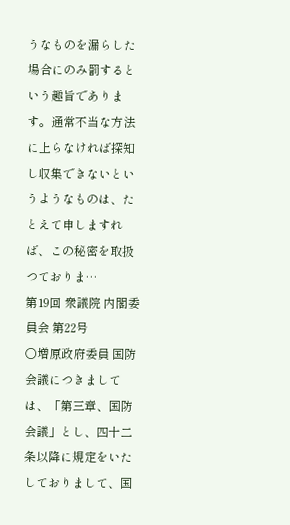うなものを漏らした場合にのみ罰するという趣旨であります。通常不当な方法に上らなければ探知し収集できないというようなものは、たとえて申しますれば、この秘密を取扱つておりま…
第19回 衆議院 内閣委員会 第22号
○増原政府委員 国防会議につきましては、「第三章、国防会議」とし、四十二条以降に規定をいたしておりまして、国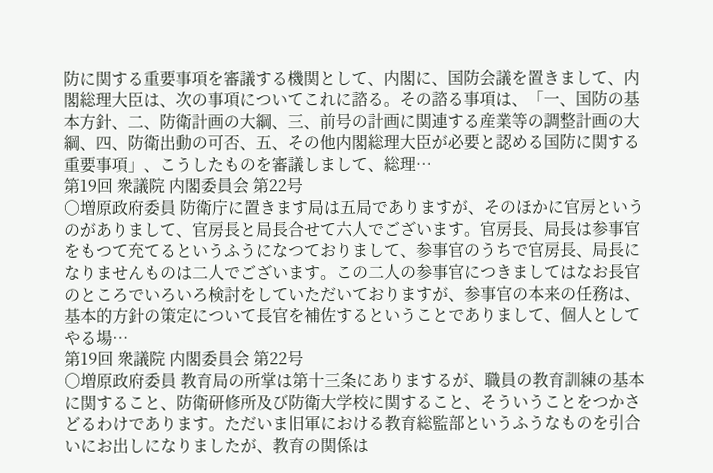防に関する重要事項を審議する機関として、内閣に、国防会議を置きまして、内閣総理大臣は、次の事項についてこれに諮る。その諮る事項は、「一、国防の基本方針、二、防衛計画の大綱、三、前号の計画に関連する産業等の調整計画の大綱、四、防衛出動の可否、五、その他内閣総理大臣が必要と認める国防に関する重要事項」、こうしたものを審議しまして、総理…
第19回 衆議院 内閣委員会 第22号
○増原政府委員 防衛庁に置きます局は五局でありますが、そのほかに官房というのがありまして、官房長と局長合せて六人でございます。官房長、局長は参事官をもつて充てるというふうになつておりまして、参事官のうちで官房長、局長になりませんものは二人でございます。この二人の参事官につきましてはなお長官のところでいろいろ検討をしていただいておりますが、参事官の本来の任務は、基本的方針の策定について長官を補佐するということでありまして、個人としてやる場…
第19回 衆議院 内閣委員会 第22号
○増原政府委員 教育局の所掌は第十三条にありまするが、職員の教育訓練の基本に関すること、防衛研修所及び防衛大学校に関すること、そういうことをつかさどるわけであります。ただいま旧軍における教育総監部というふうなものを引合いにお出しになりましたが、教育の関係は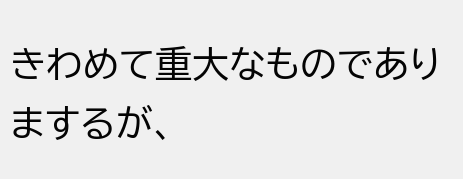きわめて重大なものでありまするが、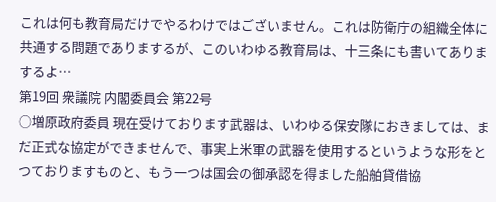これは何も教育局だけでやるわけではございません。これは防衛庁の組織全体に共通する問題でありまするが、このいわゆる教育局は、十三条にも書いてありまするよ…
第19回 衆議院 内閣委員会 第22号
○増原政府委員 現在受けております武器は、いわゆる保安隊におきましては、まだ正式な協定ができませんで、事実上米軍の武器を使用するというような形をとつておりますものと、もう一つは国会の御承認を得ました船舶貸借協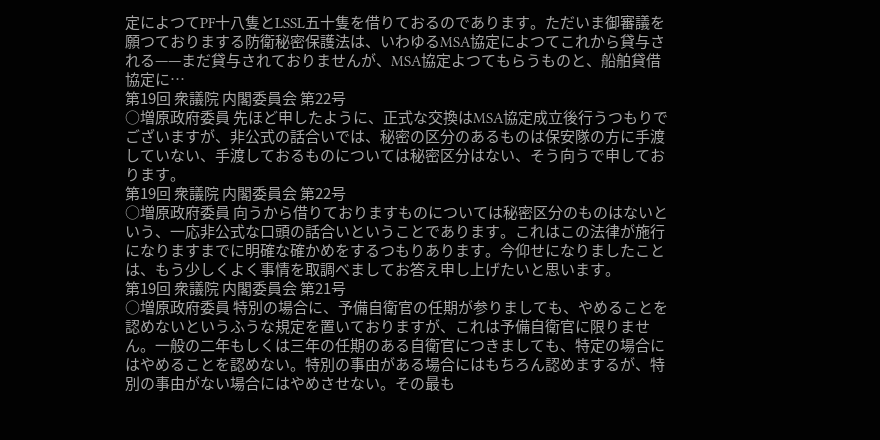定によつてPF十八隻とLSSL五十隻を借りておるのであります。ただいま御審議を願つておりまする防衛秘密保護法は、いわゆるMSA協定によつてこれから貸与される——まだ貸与されておりませんが、MSA協定よつてもらうものと、船舶貸借協定に…
第19回 衆議院 内閣委員会 第22号
○増原政府委員 先ほど申したように、正式な交換はMSA協定成立後行うつもりでございますが、非公式の話合いでは、秘密の区分のあるものは保安隊の方に手渡していない、手渡しておるものについては秘密区分はない、そう向うで申しております。
第19回 衆議院 内閣委員会 第22号
○増原政府委員 向うから借りておりますものについては秘密区分のものはないという、一応非公式な口頭の話合いということであります。これはこの法律が施行になりますまでに明確な確かめをするつもりあります。今仰せになりましたことは、もう少しくよく事情を取調べましてお答え申し上げたいと思います。
第19回 衆議院 内閣委員会 第21号
○増原政府委員 特別の場合に、予備自衛官の任期が参りましても、やめることを認めないというふうな規定を置いておりますが、これは予備自衛官に限りません。一般の二年もしくは三年の任期のある自衛官につきましても、特定の場合にはやめることを認めない。特別の事由がある場合にはもちろん認めまするが、特別の事由がない場合にはやめさせない。その最も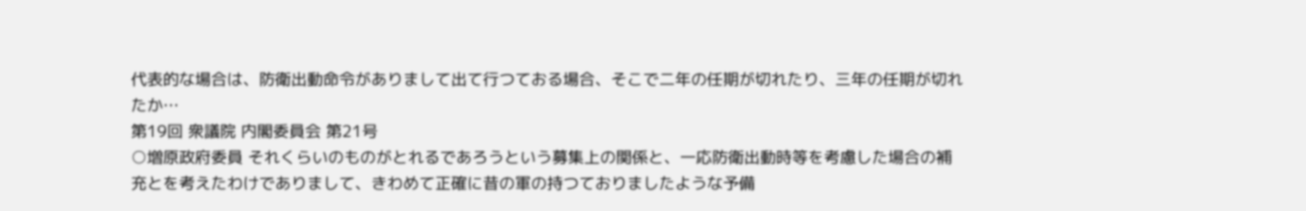代表的な場合は、防衛出動命令がありまして出て行つておる場合、そこで二年の任期が切れたり、三年の任期が切れたか…
第19回 衆議院 内閣委員会 第21号
○増原政府委員 それくらいのものがとれるであろうという募集上の関係と、一応防衛出動時等を考慮した場合の補充とを考えたわけでありまして、きわめて正確に昔の軍の持つておりましたような予備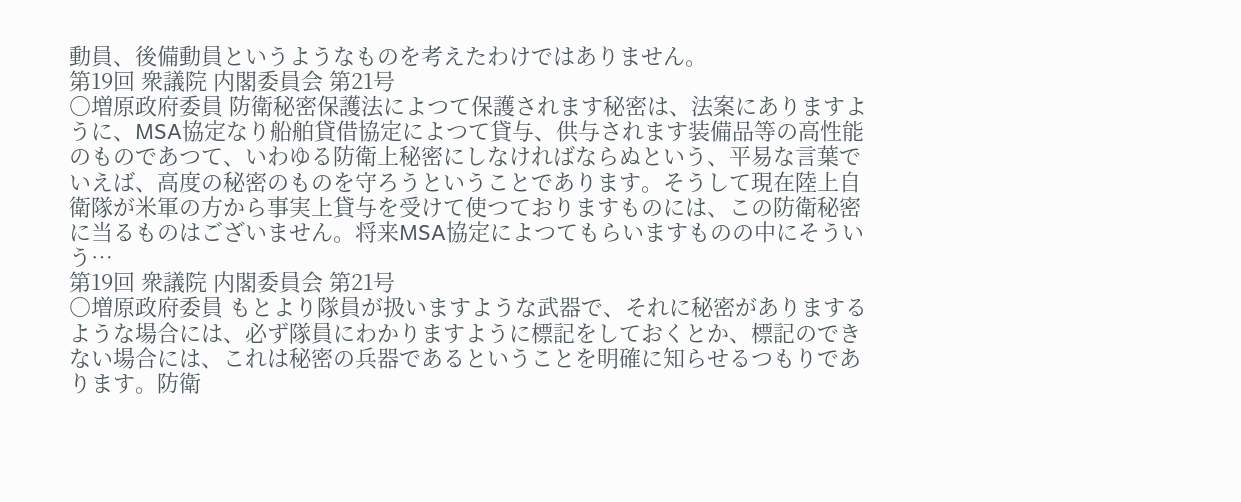動員、後備動員というようなものを考えたわけではありません。
第19回 衆議院 内閣委員会 第21号
○増原政府委員 防衛秘密保護法によつて保護されます秘密は、法案にありますように、MSA協定なり船舶貸借協定によつて貸与、供与されます装備品等の高性能のものであつて、いわゆる防衛上秘密にしなければならぬという、平易な言葉でいえば、高度の秘密のものを守ろうということであります。そうして現在陸上自衛隊が米軍の方から事実上貸与を受けて使つておりますものには、この防衛秘密に当るものはございません。将来MSA協定によつてもらいますものの中にそういう…
第19回 衆議院 内閣委員会 第21号
○増原政府委員 もとより隊員が扱いますような武器で、それに秘密がありまするような場合には、必ず隊員にわかりますように標記をしておくとか、標記のできない場合には、これは秘密の兵器であるということを明確に知らせるつもりであります。防衛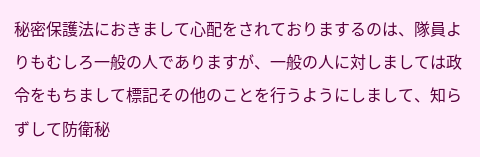秘密保護法におきまして心配をされておりまするのは、隊員よりもむしろ一般の人でありますが、一般の人に対しましては政令をもちまして標記その他のことを行うようにしまして、知らずして防衛秘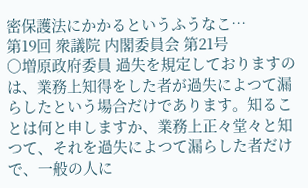密保護法にかかるというふうなこ…
第19回 衆議院 内閣委員会 第21号
○増原政府委員 過失を規定しておりますのは、業務上知得をした者が過失によつて漏らしたという場合だけであります。知ることは何と申しますか、業務上正々堂々と知つて、それを過失によつて漏らした者だけで、一般の人に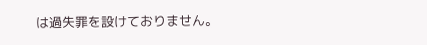は過失罪を設けておりません。